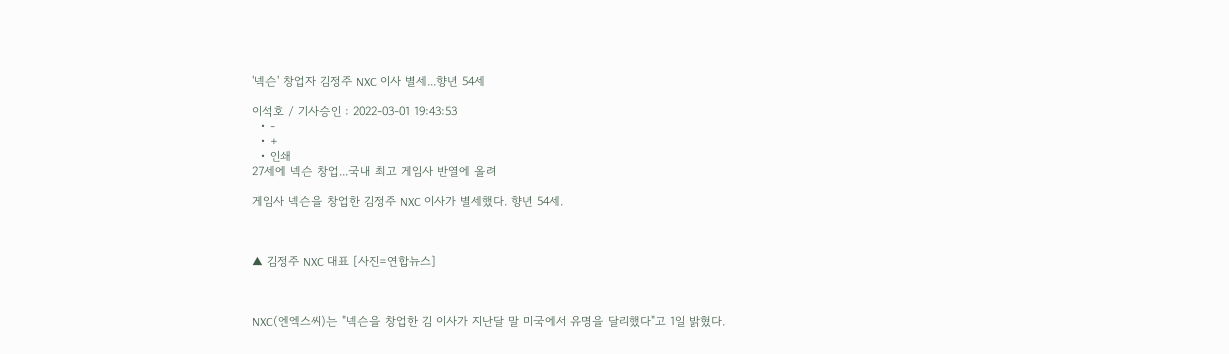'넥슨' 창업자 김정주 NXC 이사 별세...향년 54세

이석호 / 기사승인 : 2022-03-01 19:43:53
  • -
  • +
  • 인쇄
27세에 넥슨 창업...국내 최고 게임사 반열에 올려

게임사 넥슨을 창업한 김정주 NXC 이사가 별세했다. 향년 54세.



▲ 김정주 NXC 대표 [사진=연합뉴스]



NXC(엔엑스씨)는 "넥슨을 창업한 김 이사가 지난달 말 미국에서 유명을 달리했다"고 1일 밝혔다.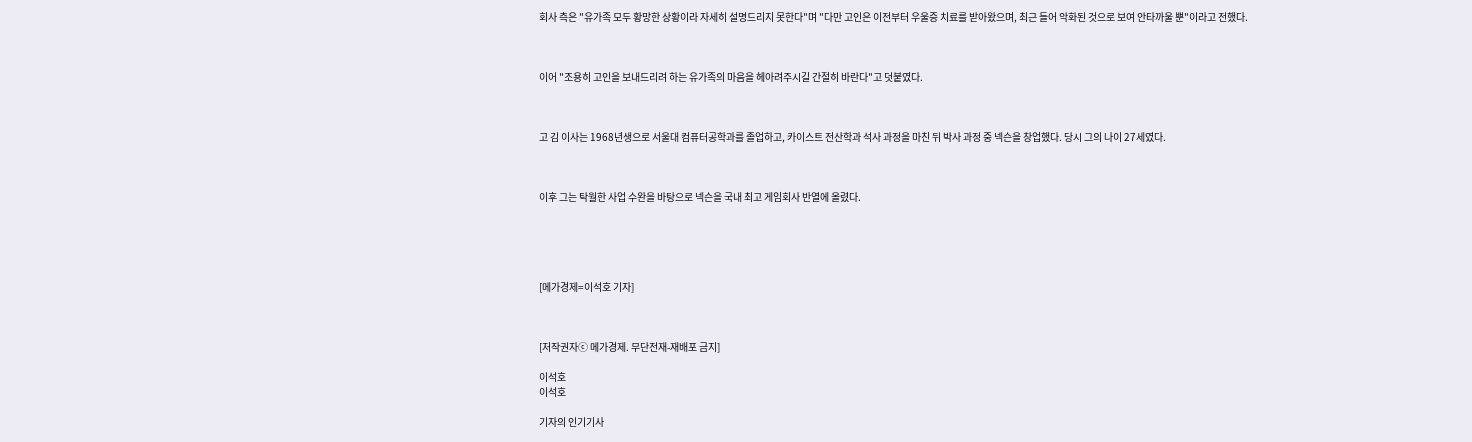회사 측은 "유가족 모두 황망한 상황이라 자세히 설명드리지 못한다"며 "다만 고인은 이전부터 우울증 치료를 받아왔으며, 최근 들어 악화된 것으로 보여 안타까울 뿐"이라고 전했다.



이어 "조용히 고인을 보내드리려 하는 유가족의 마음을 헤아려주시길 간절히 바란다"고 덧붙였다.



고 김 이사는 1968년생으로 서울대 컴퓨터공학과를 졸업하고, 카이스트 전산학과 석사 과정을 마친 뒤 박사 과정 중 넥슨을 창업했다. 당시 그의 나이 27세였다.



이후 그는 탁월한 사업 수완을 바탕으로 넥슨을 국내 최고 게임회사 반열에 올렸다.





[메가경제=이석호 기자]



[저작권자ⓒ 메가경제. 무단전재-재배포 금지]

이석호
이석호

기자의 인기기사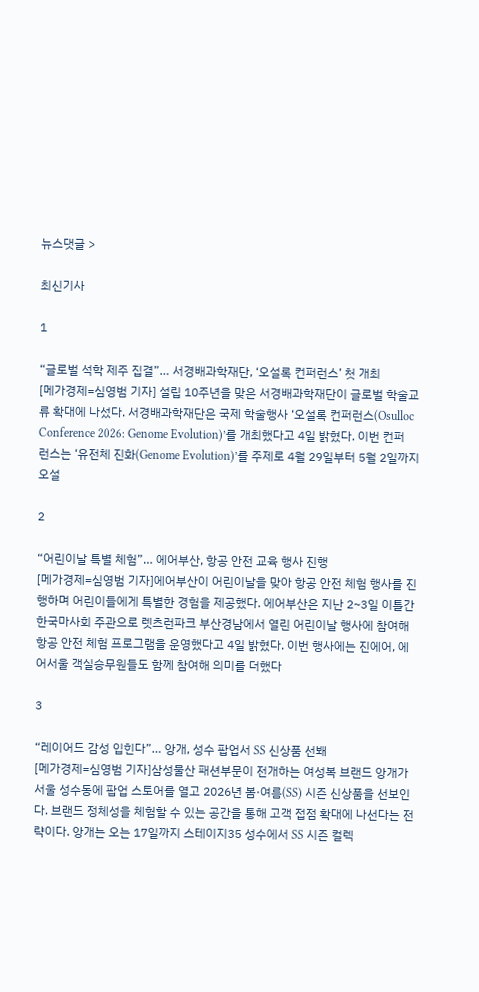뉴스댓글 >

최신기사

1

“글로벌 석학 제주 집결”… 서경배과학재단, ‘오설록 컨퍼런스’ 첫 개최
[메가경제=심영범 기자] 설립 10주년을 맞은 서경배과학재단이 글로벌 학술교류 확대에 나섰다. 서경배과학재단은 국제 학술행사 ‘오설록 컨퍼런스(Osulloc Conference 2026: Genome Evolution)’를 개최했다고 4일 밝혔다. 이번 컨퍼런스는 ‘유전체 진화(Genome Evolution)’를 주제로 4월 29일부터 5월 2일까지 오설

2

“어린이날 특별 체험”… 에어부산, 항공 안전 교육 행사 진행
[메가경제=심영범 기자]에어부산이 어린이날을 맞아 항공 안전 체험 행사를 진행하며 어린이들에게 특별한 경험을 제공했다. 에어부산은 지난 2~3일 이틀간 한국마사회 주관으로 렛츠런파크 부산경남에서 열린 어린이날 행사에 참여해 항공 안전 체험 프로그램을 운영했다고 4일 밝혔다. 이번 행사에는 진에어, 에어서울 객실승무원들도 함께 참여해 의미를 더했다

3

“레이어드 감성 입힌다”… 앙개, 성수 팝업서 SS 신상품 선봬
[메가경제=심영범 기자]삼성물산 패션부문이 전개하는 여성복 브랜드 앙개가 서울 성수동에 팝업 스토어를 열고 2026년 봄·여름(SS) 시즌 신상품을 선보인다. 브랜드 정체성을 체험할 수 있는 공간을 통해 고객 접점 확대에 나선다는 전략이다. 앙개는 오는 17일까지 스테이지35 성수에서 SS 시즌 컬렉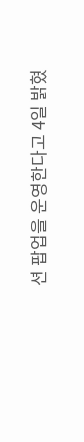션 팝업을 운영한다고 4일 밝혔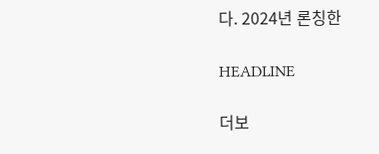다. 2024년 론칭한

HEADLINE

더보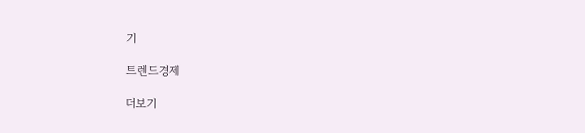기

트렌드경제

더보기